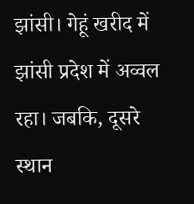झांसी। गेहूं खरीद में झांसी प्रदेश में अव्वल रहा। जबकि, दूसरे स्थान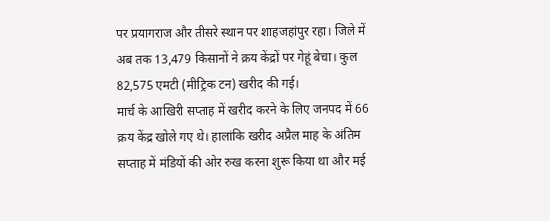पर प्रयागराज और तीसरे स्थान पर शाहजहांपुर रहा। जिले में अब तक 13,479 किसानों ने क्रय केंद्रों पर गेहूं बेचा। कुल 82,575 एमटी (मीट्रिक टन) खरीद की गई।
मार्च के आखिरी सप्ताह में खरीद करने के लिए जनपद में 66 क्रय केंद्र खोले गए थे। हालांकि खरीद अप्रैल माह के अंतिम सप्ताह में मंडियों की ओर रुख करना शुरू किया था और मई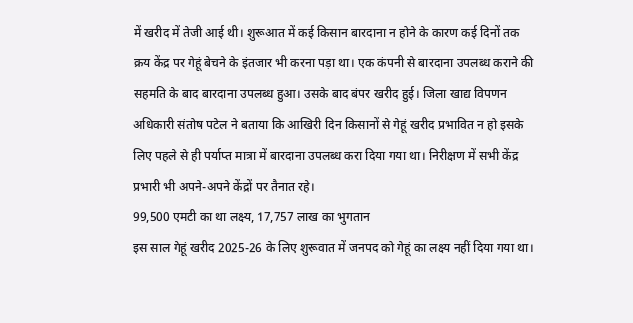में खरीद में तेजी आई थी। शुरूआत में कई किसान बारदाना न होने के कारण कई दिनों तक क्रय केंद्र पर गेहूं बेचने के इंतजार भी करना पड़ा था। एक कंपनी से बारदाना उपलब्ध कराने की सहमति के बाद बारदाना उपलब्ध हुआ। उसके बाद बंपर खरीद हुई। जिला खाद्य विपणन अधिकारी संतोष पटेल ने बताया कि आखिरी दिन किसानों से गेहूं खरीद प्रभावित न हो इसके लिए पहले से ही पर्याप्त मात्रा में बारदाना उपलब्ध करा दिया गया था। निरीक्षण में सभी केंद्र प्रभारी भी अपने-अपने केंद्रों पर तैनात रहे।
99,500 एमटी का था लक्ष्य, 17,757 लाख का भुगतान
इस साल गेहूं खरीद 2025-26 के लिए शुरूवात में जनपद को गेहूं का लक्ष्य नहीं दिया गया था।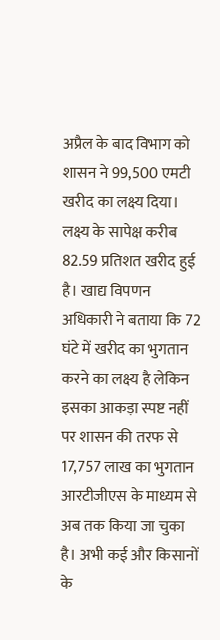अप्रैल के बाद विभाग को शासन ने 99,500 एमटी खरीद का लक्ष्य दिया। लक्ष्य के सापेक्ष करीब 82.59 प्रतिशत खरीद हुई है। खाद्य विपणन अधिकारी ने बताया कि 72 घंटे में खरीद का भुगतान करने का लक्ष्य है लेकिन इसका आकड़ा स्पष्ट नहीं पर शासन की तरफ से 17,757 लाख का भुगतान आरटीजीएस के माध्यम से अब तक किया जा चुका है। अभी कई और किसानों के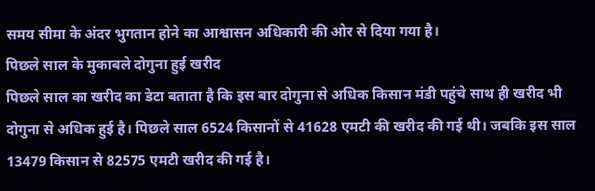समय सीमा के अंदर भुगतान होने का आश्वासन अधिकारी की ओर से दिया गया है।
पिछले साल के मुकाबले दोगुना हुई खरीद
पिछले साल का खरीद का डेटा बताता है कि इस बार दोगुना से अधिक किसान मंडी पहुंचे साथ ही खरीद भी दोगुना से अधिक हुई है। पिछले साल 6524 किसानों से 41628 एमटी की खरीद की गई थी। जबकि इस साल 13479 किसान से 82575 एमटी खरीद की गई है।